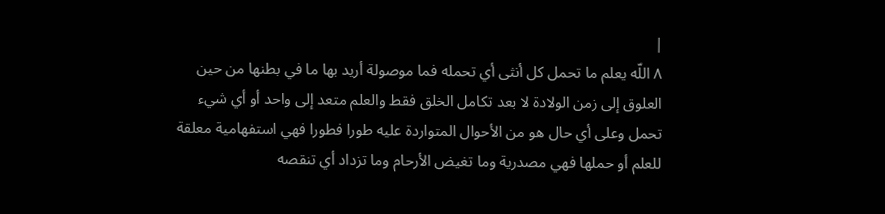|
٨ اللّه يعلم ما تحمل كل أنثى أي تحمله فما موصولة أريد بها ما في بطنها من حين العلوق إلى زمن الولادة لا بعد تكامل الخلق فقط والعلم متعد إلى واحد أو أي شيء تحمل وعلى أي حال هو من الأحوال المتواردة عليه طورا فطورا فهي استفهامية معلقة للعلم أو حملها فهي مصدرية وما تغيض الأرحام وما تزداد أي تنقصه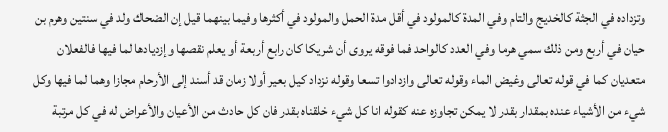وتزداده في الجثة كالخديج والتام وفي المدة كالمولود في أقل مدة الحمل والمولود في أكثرها وفيما بينهما قيل إن الضحاك ولد في سنتين وهرم بن حيان في أربع ومن ذلك سمي هرما وفي العدد كالواحد فما فوقه يروى أن شريكا كان رابع أربعة أو يعلم نقصها وإزديادها لما فيها فالفعلان متعديان كما في قوله تعالى وغيض الماء وقوله تعالى وازدادوا تسعا وقوله نزداد كيل بعير أولا زمان قد أسند إلى الأرحام مجازا وهما لما فيها وكل شيء من الأشياء عنده بمقدار بقدر لا يمكن تجاوزه عنه كقوله انا كل شيء خلقناه بقدر فان كل حادث من الأعيان والأعراض له في كل مرتبة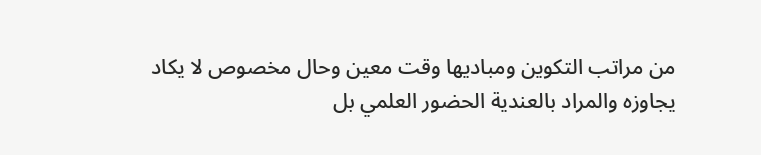من مراتب التكوين ومباديها وقت معين وحال مخصوص لا يكاد يجاوزه والمراد بالعندية الحضور العلمي بل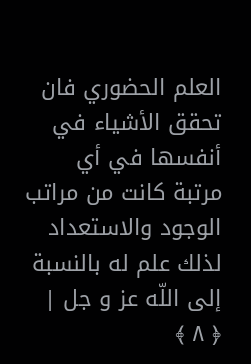العلم الحضوري فان تحقق الأشياء في أنفسها في أي مرتبة كانت من مراتب الوجود والاستعداد لذلك علم له بالنسبة إلى اللّه عز و جل |
﴿ ٨ ﴾